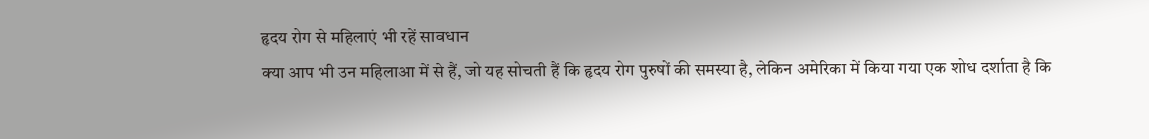हृदय रोग से महिलाएं भी रहें सावधान
क्या आप भी उन महिलाआ में से हैं, जो यह सोचती हैं कि हृदय रोग पुरुषों की समस्या है, लेकिन अमेरिका में किया गया एक शोध दर्शाता है कि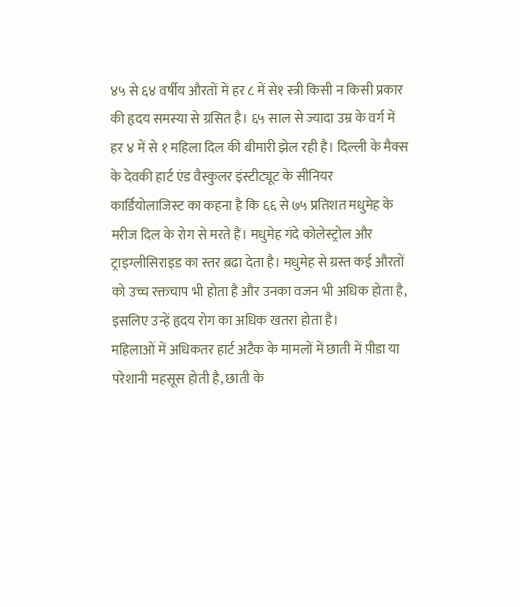४५ से ६४ वर्षीय औरतों में हर ८ में से१ स्त्री किसी न किसी प्रकार की हृदय समस्या से ग्रसित है। ६५ साल से ज्यादा उम्र के वर्ग में हर ४ में से १ महिला दिल की बीमारी झेल रही है। दिल्ली के मैक्स के देवकी हार्ट एंड वैस्कुलर इंस्टीट्यूट के सीनियर कार्डियोलाजिस्ट का कहना है कि ६६ से ७५ प्रतिशत मधुमेह के मरीज दिल के रोग से मरते हैं। मधुमेह गंदे कोलेस्ट्रोल और ट्राइग्लीसिराइड का स्तर ब़ढा देता है। मधुमेह से ग्रस्त कई औरतों को उच्च रक्तचाप भी होता है और उनका वजन भी अधिक होता है, इसलिए उन्हें हृदय रोग का अधिक खतरा होता है।
महिलाओं में अधिकतर हार्ट अटैक के मामलों में छाती में प़ीडा या परेशानी महसूस होती है, छाती के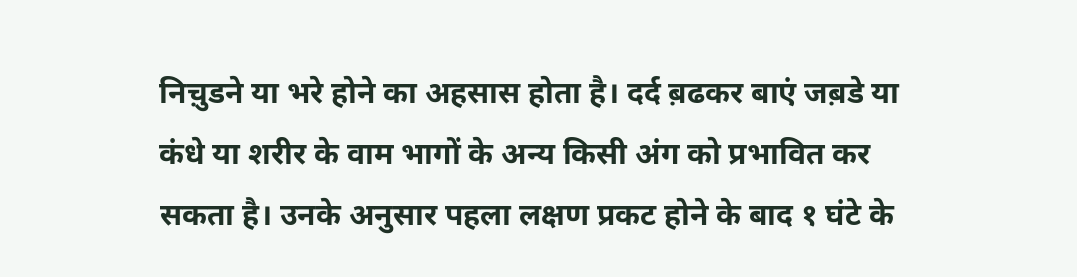निच़ुडने या भरे होने का अहसास होता है। दर्द ब़ढकर बाएं जब़डे या कंधे या शरीर के वाम भागों के अन्य किसी अंग को प्रभावित कर सकता है। उनके अनुसार पहला लक्षण प्रकट होने के बाद १ घंटे के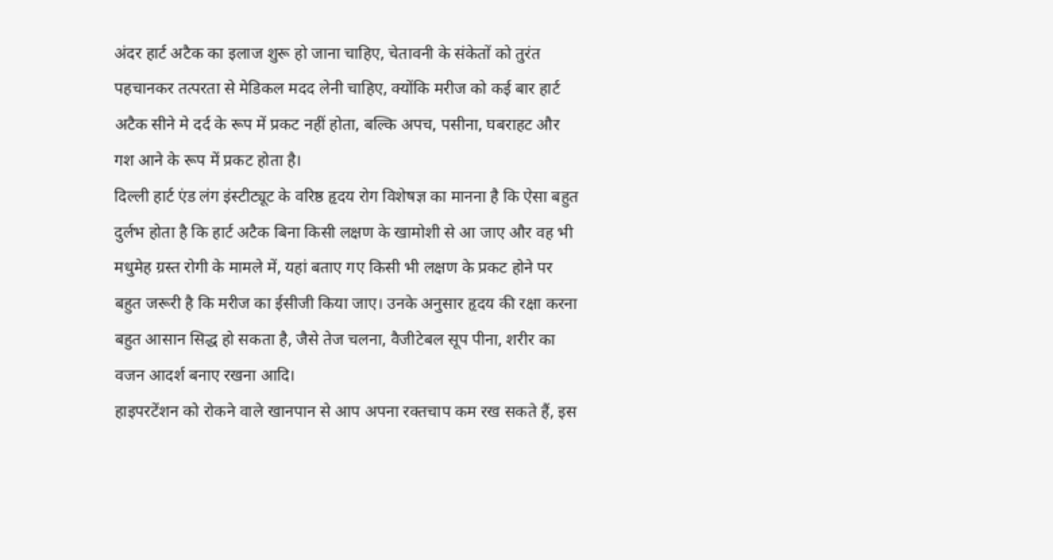अंदर हार्ट अटैक का इलाज शुरू हो जाना चाहिए, चेतावनी के संकेतों को तुरंत पहचानकर तत्परता से मेडिकल मदद लेनी चाहिए, क्योंकि मरीज को कई बार हार्ट अटैक सीने मे दर्द के रूप में प्रकट नहीं होता, बल्कि अपच, पसीना, घबराहट और गश आने के रूप में प्रकट होता है।
दिल्ली हार्ट एंड लंग इंस्टीट्यूट के वरिष्ठ हृदय रोग विशेषज्ञ का मानना है कि ऐसा बहुत दुर्लभ होता है कि हार्ट अटैक बिना किसी लक्षण के खामोशी से आ जाए और वह भी मधुमेह ग्रस्त रोगी के मामले में, यहां बताए गए किसी भी लक्षण के प्रकट होने पर बहुत जरूरी है कि मरीज का ईसीजी किया जाए। उनके अनुसार हृदय की रक्षा करना बहुत आसान सिद्ध हो सकता है, जैसे तेज चलना, वैजीटेबल सूप पीना, शरीर का वजन आदर्श बनाए रखना आदि।
हाइपरटेंशन को रोकने वाले खानपान से आप अपना रक्तचाप कम रख सकते हैं, इस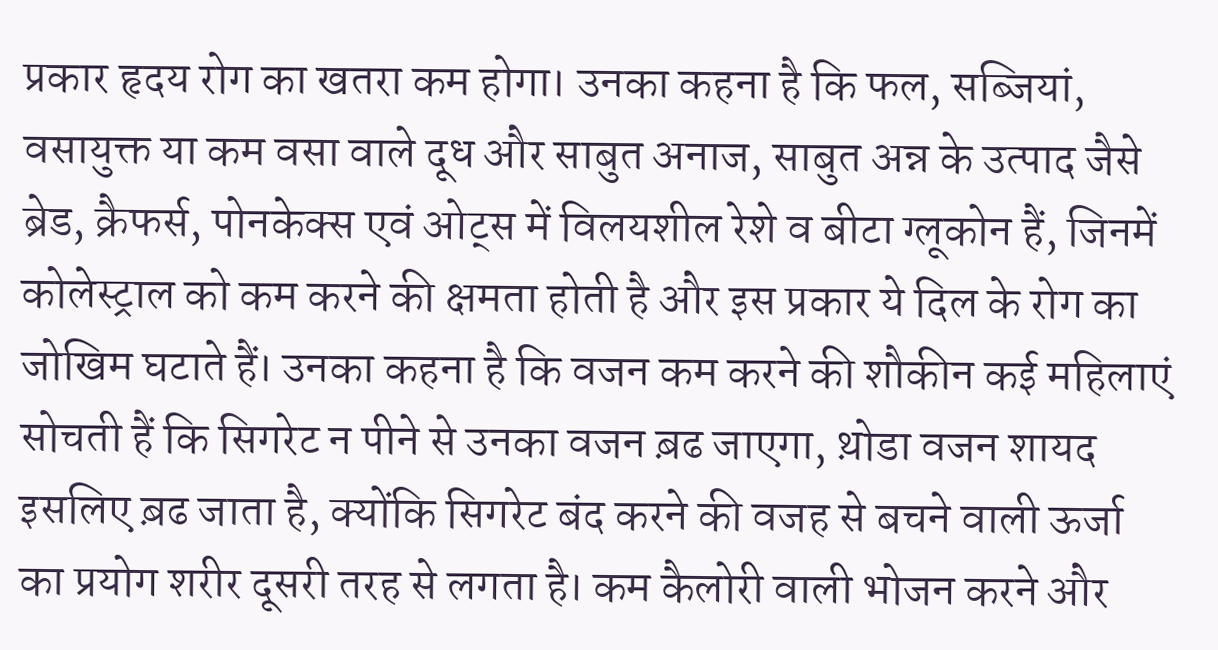प्रकार हृदय रोग का खतरा कम होगा। उनका कहना है कि फल, सब्जियां, वसायुक्त या कम वसा वाले दूध और साबुत अनाज, साबुत अन्न के उत्पाद जैसे ब्रेड, क्रैफर्स, पोनकेक्स एवं ओट्स में विलयशील रेशे व बीटा ग्लूकोन हैं, जिनमें कोलेस्ट्राल को कम करने की क्षमता होती है और इस प्रकार ये दिल के रोग का जोखिम घटाते हैं। उनका कहना है कि वजन कम करने की शौकीन कई महिलाएं सोचती हैं कि सिगरेट न पीने से उनका वजन ब़ढ जाएगा, थ़ोडा वजन शायद इसलिए ब़ढ जाता है, क्योंकि सिगरेट बंद करने की वजह से बचने वाली ऊर्जा का प्रयोग शरीर दूसरी तरह से लगता है। कम कैलोरी वाली भोजन करने और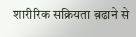शारीरिक सक्रियता ब़ढाने से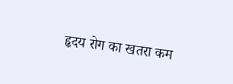हृदय रोग का खतरा कम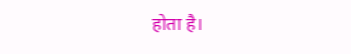होता है।